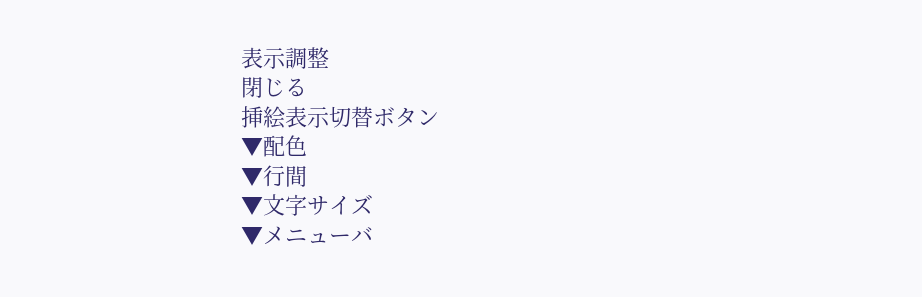表示調整
閉じる
挿絵表示切替ボタン
▼配色
▼行間
▼文字サイズ
▼メニューバ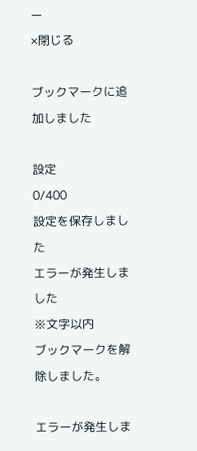ー
×閉じる

ブックマークに追加しました

設定
0/400
設定を保存しました
エラーが発生しました
※文字以内
ブックマークを解除しました。

エラーが発生しま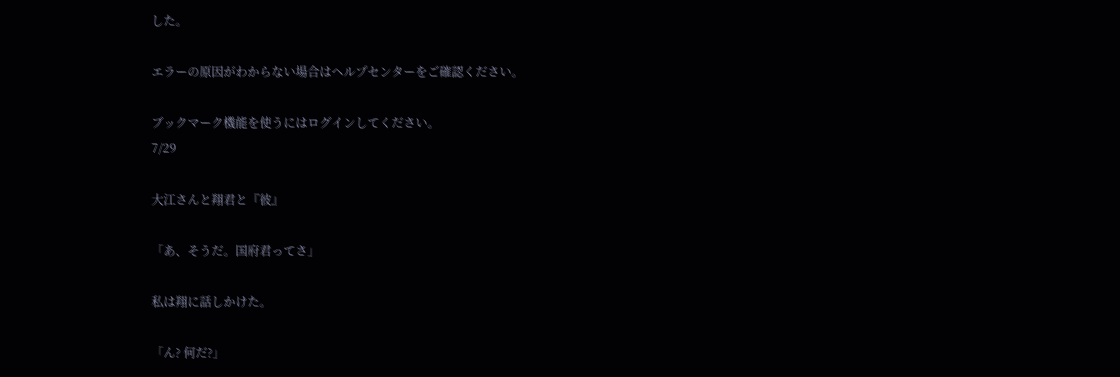した。

エラーの原因がわからない場合はヘルプセンターをご確認ください。

ブックマーク機能を使うにはログインしてください。
7/29

大江さんと翔君と『彼』

「あ、そうだ。国府君ってさ」

私は翔に話しかけた。

「ん? 何だ?」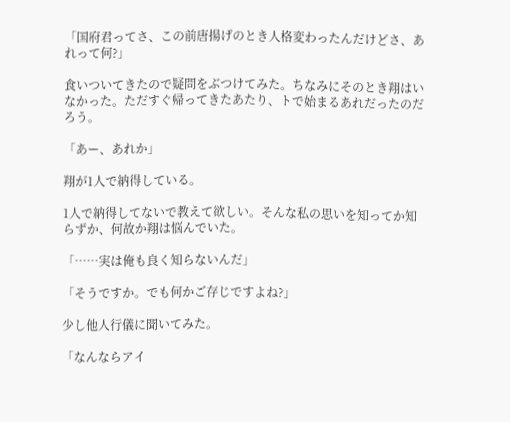「国府君ってさ、この前唐揚げのとき人格変わったんだけどさ、あれって何?」

食いついてきたので疑問をぶつけてみた。ちなみにそのとき翔はいなかった。ただすぐ帰ってきたあたり、トで始まるあれだったのだろう。

「あー、あれか」

翔が1人で納得している。

1人で納得してないで教えて欲しい。そんな私の思いを知ってか知らずか、何故か翔は悩んでいた。

「……実は俺も良く知らないんだ」

「そうですか。でも何かご存じですよね?」

少し他人行儀に聞いてみた。

「なんならアイ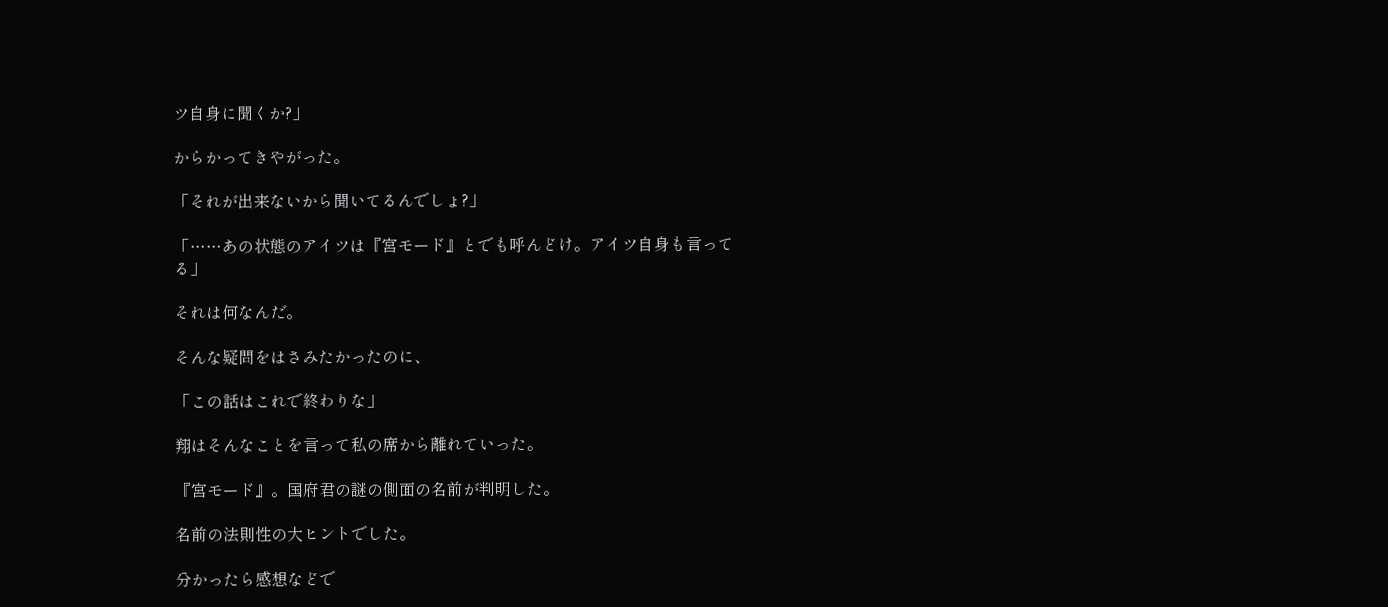ツ自身に聞くか?」

からかってきやがった。

「それが出来ないから聞いてるんでしょ?」

「……あの状態のアイツは『宮モード』とでも呼んどけ。アイツ自身も言ってる」

それは何なんだ。

そんな疑問をはさみたかったのに、

「この話はこれで終わりな」

翔はそんなことを言って私の席から離れていった。

『宮モード』。国府君の謎の側面の名前が判明した。

名前の法則性の大ヒントでした。

分かったら感想などで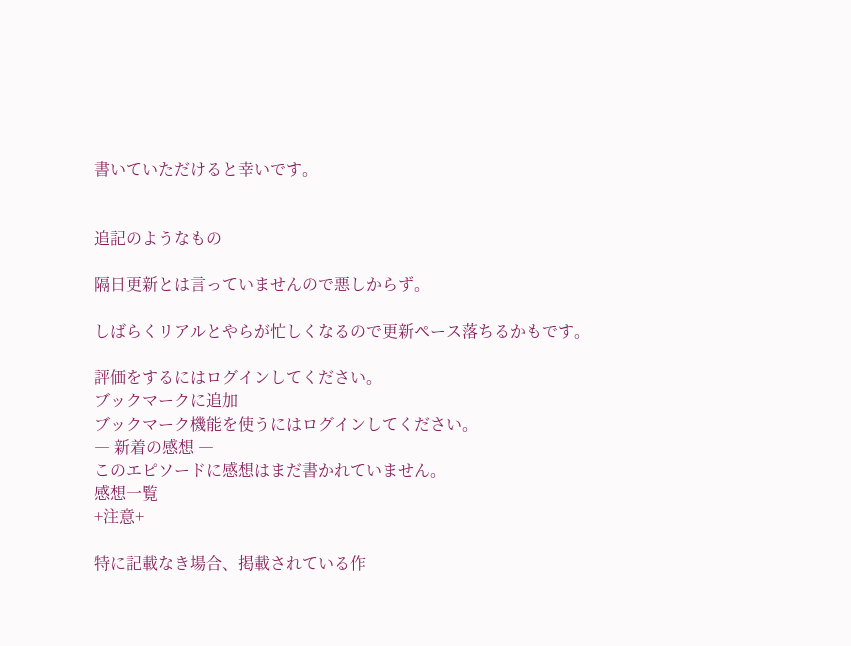書いていただけると幸いです。


追記のようなもの

隔日更新とは言っていませんので悪しからず。

しばらくリアルとやらが忙しくなるので更新ペース落ちるかもです。

評価をするにはログインしてください。
ブックマークに追加
ブックマーク機能を使うにはログインしてください。
― 新着の感想 ―
このエピソードに感想はまだ書かれていません。
感想一覧
+注意+

特に記載なき場合、掲載されている作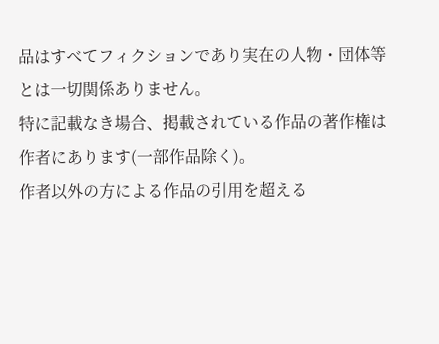品はすべてフィクションであり実在の人物・団体等とは一切関係ありません。
特に記載なき場合、掲載されている作品の著作権は作者にあります(一部作品除く)。
作者以外の方による作品の引用を超える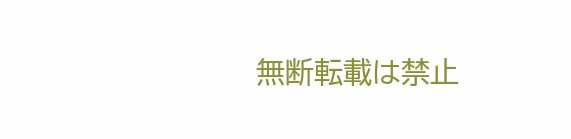無断転載は禁止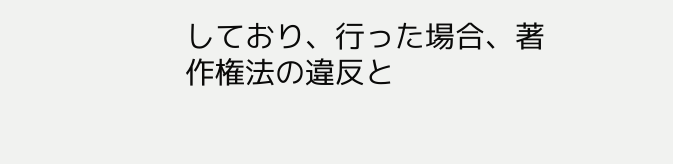しており、行った場合、著作権法の違反と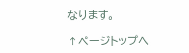なります。

↑ページトップへ